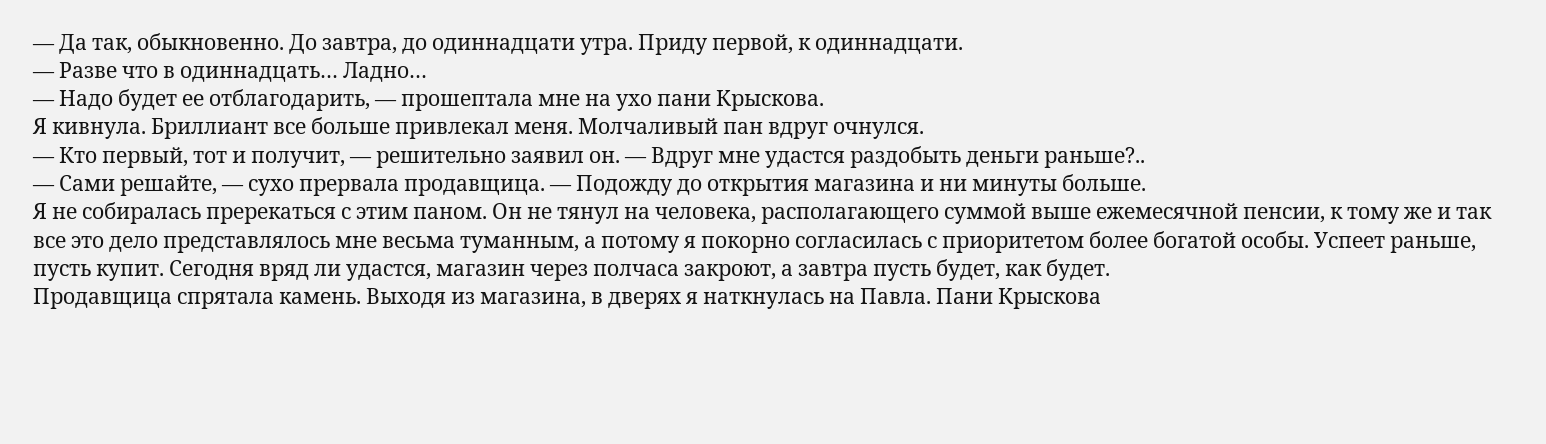— Да так, обыкновенно. До завтра, до одиннадцати утра. Приду первой, к одиннадцати.
— Разве что в одиннадцать… Ладно…
— Надо будет ее отблагодарить, — прошептала мне на ухо пани Крыскова.
Я кивнула. Бриллиант все больше привлекал меня. Молчаливый пан вдруг очнулся.
— Кто первый, тот и получит, — решительно заявил он. — Вдруг мне удастся раздобыть деньги раньше?..
— Сами решайте, — сухо прервала продавщица. — Подожду до открытия магазина и ни минуты больше.
Я не собиралась пререкаться с этим паном. Он не тянул на человека, располагающего суммой выше ежемесячной пенсии, к тому же и так все это дело представлялось мне весьма туманным, а потому я покорно согласилась с приоритетом более богатой особы. Успеет раньше, пусть купит. Сегодня вряд ли удастся, магазин через полчаса закроют, а завтра пусть будет, как будет.
Продавщица спрятала камень. Выходя из магазина, в дверях я наткнулась на Павла. Пани Крыскова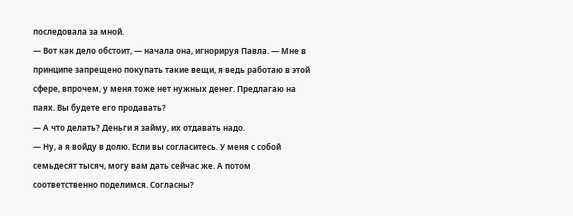последовала за мной.
— Вот как дело обстоит, — начала она, игнорируя Павла. — Мне в принципе запрещено покупать такие вещи, я ведь работаю в этой сфере, впрочем, у меня тоже нет нужных денег. Предлагаю на паях. Вы будете его продавать?
— А что делать? Деньги я займу, их отдавать надо.
— Ну, а я войду в долю. Если вы согласитесь. У меня с собой семьдесят тысяч, могу вам дать сейчас же. А потом соответственно поделимся. Согласны?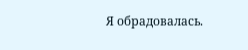Я обрадовалась.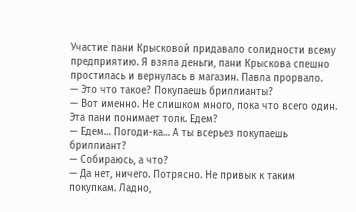Участие пани Крысковой придавало солидности всему предприятию. Я взяла деньги, пани Крыскова спешно простилась и вернулась в магазин. Павла прорвало.
— Это что такое? Покупаешь бриллианты?
— Вот именно. Не слишком много, пока что всего один. Эта пани понимает толк. Едем?
— Едем… Погоди-ка… А ты всерьез покупаешь бриллиант?
— Собираюсь, а что?
— Да нет, ничего. Потрясно. Не привык к таким покупкам. Ладно,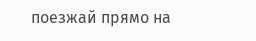поезжай прямо на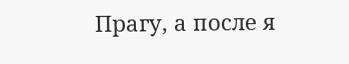Прагу, а после я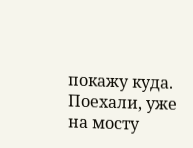покажу куда.
Поехали, уже на мосту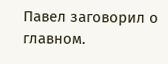Павел заговорил о главном.